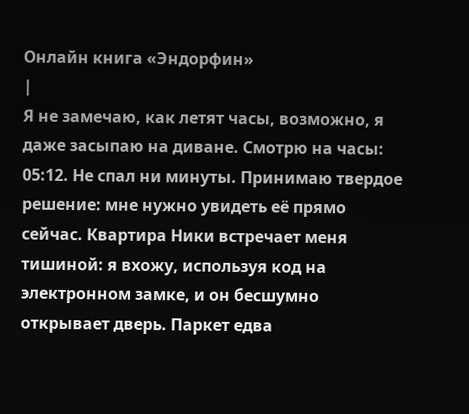Онлайн книга «Эндорфин»
|
Я не замечаю, как летят часы, возможно, я даже засыпаю на диване. Смотрю на часы: 05:12. Не спал ни минуты. Принимаю твердое решение: мне нужно увидеть её прямо сейчас. Квартира Ники встречает меня тишиной: я вхожу, используя код на электронном замке, и он бесшумно открывает дверь. Паркет едва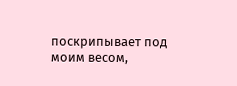поскрипывает под моим весом,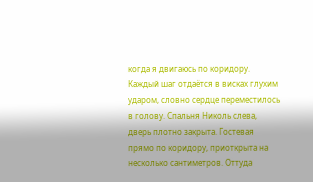когда я двигаюсь по коридору. Каждый шаг отдаётся в висках глухим ударом, словно сердце переместилось в голову. Спальня Николь слева, дверь плотно закрыта. Гостевая прямо по коридору, приоткрыта на несколько сантиметров. Оттуда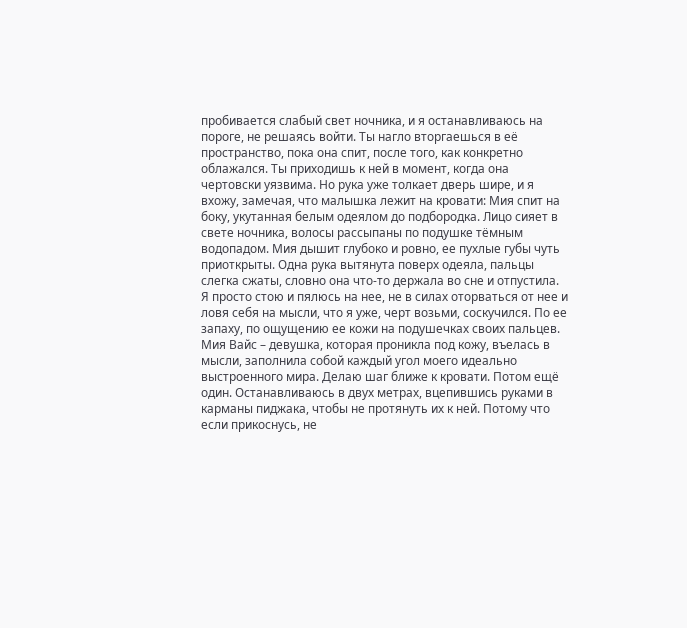пробивается слабый свет ночника, и я останавливаюсь на пороге, не решаясь войти. Ты нагло вторгаешься в её пространство, пока она спит, после того, как конкретно облажался. Ты приходишь к ней в момент, когда она чертовски уязвима. Но рука уже толкает дверь шире, и я вхожу, замечая, что малышка лежит на кровати: Мия спит на боку, укутанная белым одеялом до подбородка. Лицо сияет в свете ночника, волосы рассыпаны по подушке тёмным водопадом. Мия дышит глубоко и ровно, ее пухлые губы чуть приоткрыты. Одна рука вытянута поверх одеяла, пальцы слегка сжаты, словно она что-то держала во сне и отпустила. Я просто стою и пялюсь на нее, не в силах оторваться от нее и ловя себя на мысли, что я уже, черт возьми, соскучился. По ее запаху, по ощущению ее кожи на подушечках своих пальцев. Мия Вайс – девушка, которая проникла под кожу, въелась в мысли, заполнила собой каждый угол моего идеально выстроенного мира. Делаю шаг ближе к кровати. Потом ещё один. Останавливаюсь в двух метрах, вцепившись руками в карманы пиджака, чтобы не протянуть их к ней. Потому что если прикоснусь, не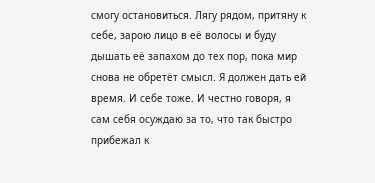смогу остановиться. Лягу рядом, притяну к себе, зарою лицо в её волосы и буду дышать её запахом до тех пор, пока мир снова не обретёт смысл. Я должен дать ей время. И себе тоже. И честно говоря, я сам себя осуждаю за то, что так быстро прибежал к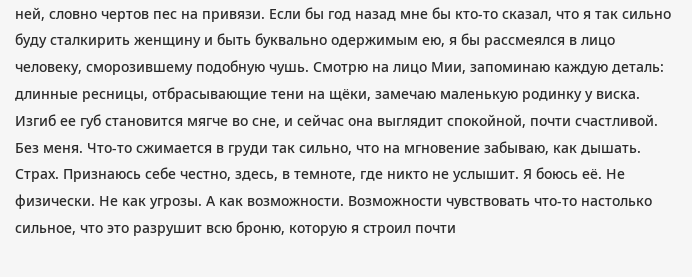ней, словно чертов пес на привязи. Если бы год назад мне бы кто-то сказал, что я так сильно буду сталкирить женщину и быть буквально одержимым ею, я бы рассмеялся в лицо человеку, сморозившему подобную чушь. Смотрю на лицо Мии, запоминаю каждую деталь: длинные ресницы, отбрасывающие тени на щёки, замечаю маленькую родинку у виска. Изгиб ее губ становится мягче во сне, и сейчас она выглядит спокойной, почти счастливой. Без меня. Что-то сжимается в груди так сильно, что на мгновение забываю, как дышать. Страх. Признаюсь себе честно, здесь, в темноте, где никто не услышит. Я боюсь её. Не физически. Не как угрозы. А как возможности. Возможности чувствовать что-то настолько сильное, что это разрушит всю броню, которую я строил почти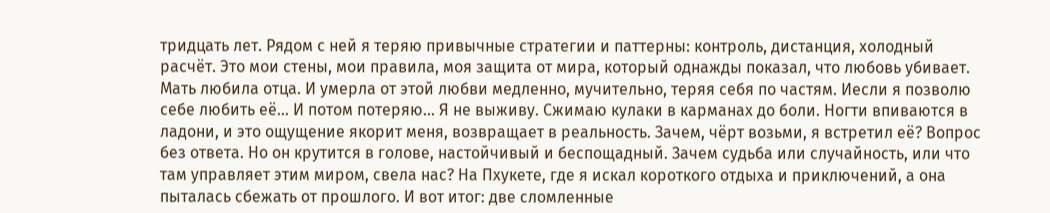тридцать лет. Рядом с ней я теряю привычные стратегии и паттерны: контроль, дистанция, холодный расчёт. Это мои стены, мои правила, моя защита от мира, который однажды показал, что любовь убивает. Мать любила отца. И умерла от этой любви медленно, мучительно, теряя себя по частям. Иесли я позволю себе любить её… И потом потеряю… Я не выживу. Сжимаю кулаки в карманах до боли. Ногти впиваются в ладони, и это ощущение якорит меня, возвращает в реальность. Зачем, чёрт возьми, я встретил её? Вопрос без ответа. Но он крутится в голове, настойчивый и беспощадный. Зачем судьба или случайность, или что там управляет этим миром, свела нас? На Пхукете, где я искал короткого отдыха и приключений, а она пыталась сбежать от прошлого. И вот итог: две сломленные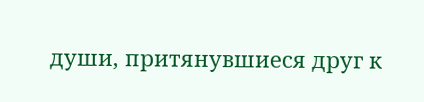души, притянувшиеся друг к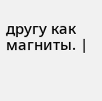другу как магниты. |